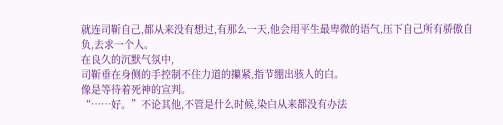就连司靳自己,都从来没有想过,有那么一天,他会用平生最卑微的语气,压下自己所有骄傲自负,去求一个人。
在良久的沉默气氛中,
司靳垂在身侧的手控制不住力道的攥紧,指节绷出骇人的白。
像是等待着死神的宣判。
“……好。”不论其他,不管是什么时候,染白从来都没有办法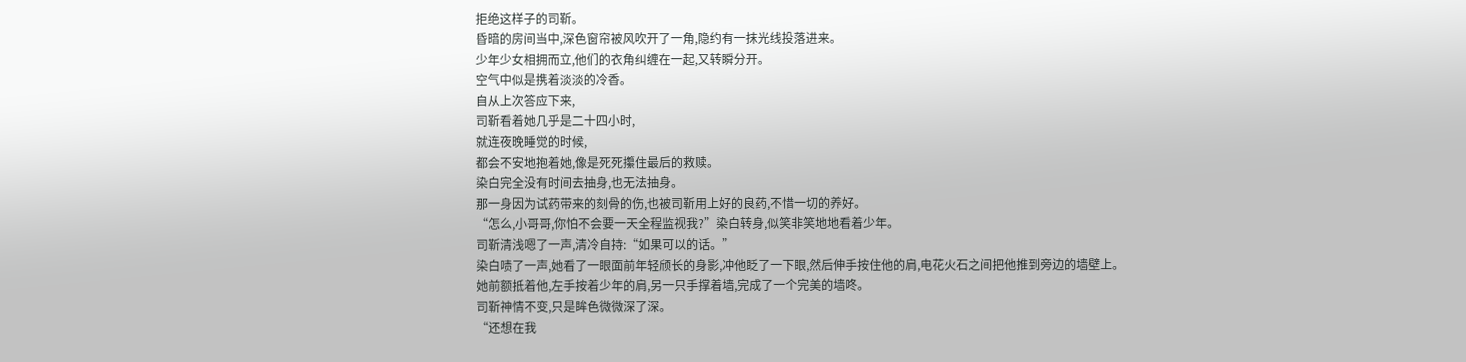拒绝这样子的司靳。
昏暗的房间当中,深色窗帘被风吹开了一角,隐约有一抹光线投落进来。
少年少女相拥而立,他们的衣角纠缠在一起,又转瞬分开。
空气中似是携着淡淡的冷香。
自从上次答应下来,
司靳看着她几乎是二十四小时,
就连夜晚睡觉的时候,
都会不安地抱着她,像是死死攥住最后的救赎。
染白完全没有时间去抽身,也无法抽身。
那一身因为试药带来的刻骨的伤,也被司靳用上好的良药,不惜一切的养好。
“怎么,小哥哥,你怕不会要一天全程监视我?”染白转身,似笑非笑地地看着少年。
司靳清浅嗯了一声,清冷自持:“如果可以的话。”
染白啧了一声,她看了一眼面前年轻颀长的身影,冲他眨了一下眼,然后伸手按住他的肩,电花火石之间把他推到旁边的墙壁上。
她前额抵着他,左手按着少年的肩,另一只手撑着墙,完成了一个完美的墙咚。
司靳神情不变,只是眸色微微深了深。
“还想在我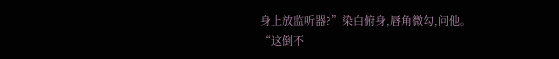身上放监听器?”染白俯身,唇角微勾,问他。
“这倒不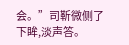会。”司靳微侧了下眸,淡声答。